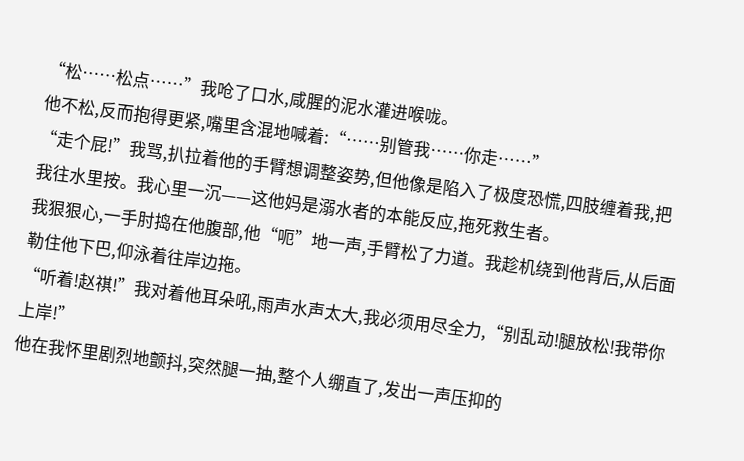“松……松点……”我呛了口水,咸腥的泥水灌进喉咙。
他不松,反而抱得更紧,嘴里含混地喊着:“……别管我……你走……”
“走个屁!”我骂,扒拉着他的手臂想调整姿势,但他像是陷入了极度恐慌,四肢缠着我,把我往水里按。我心里一沉——这他妈是溺水者的本能反应,拖死救生者。
我狠狠心,一手肘捣在他腹部,他“呃”地一声,手臂松了力道。我趁机绕到他背后,从后面勒住他下巴,仰泳着往岸边拖。
“听着!赵祺!”我对着他耳朵吼,雨声水声太大,我必须用尽全力,“别乱动!腿放松!我带你上岸!”
他在我怀里剧烈地颤抖,突然腿一抽,整个人绷直了,发出一声压抑的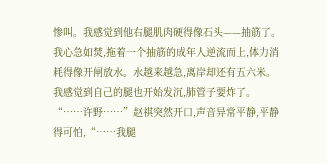惨叫。我感觉到他右腿肌肉硬得像石头——抽筋了。
我心急如焚,拖着一个抽筋的成年人逆流而上,体力消耗得像开闸放水。水越来越急,离岸却还有五六米。我感觉到自己的腿也开始发沉,肺管子要炸了。
“……许野……”赵祺突然开口,声音异常平静,平静得可怕,“……我腿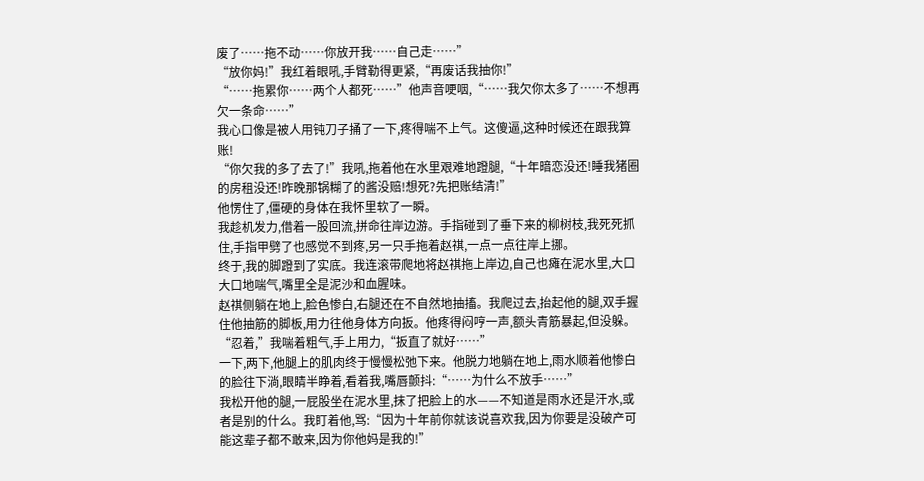废了……拖不动……你放开我……自己走……”
“放你妈!”我红着眼吼,手臂勒得更紧,“再废话我抽你!”
“……拖累你……两个人都死……”他声音哽咽,“……我欠你太多了……不想再欠一条命……”
我心口像是被人用钝刀子捅了一下,疼得喘不上气。这傻逼,这种时候还在跟我算账!
“你欠我的多了去了!”我吼,拖着他在水里艰难地蹬腿,“十年暗恋没还!睡我猪圈的房租没还!昨晚那锅糊了的酱没赔!想死?先把账结清!”
他愣住了,僵硬的身体在我怀里软了一瞬。
我趁机发力,借着一股回流,拼命往岸边游。手指碰到了垂下来的柳树枝,我死死抓住,手指甲劈了也感觉不到疼,另一只手拖着赵祺,一点一点往岸上挪。
终于,我的脚蹬到了实底。我连滚带爬地将赵祺拖上岸边,自己也瘫在泥水里,大口大口地喘气,嘴里全是泥沙和血腥味。
赵祺侧躺在地上,脸色惨白,右腿还在不自然地抽搐。我爬过去,抬起他的腿,双手握住他抽筋的脚板,用力往他身体方向扳。他疼得闷哼一声,额头青筋暴起,但没躲。
“忍着,”我喘着粗气,手上用力,“扳直了就好……”
一下,两下,他腿上的肌肉终于慢慢松弛下来。他脱力地躺在地上,雨水顺着他惨白的脸往下淌,眼睛半睁着,看着我,嘴唇颤抖:“……为什么不放手……”
我松开他的腿,一屁股坐在泥水里,抹了把脸上的水——不知道是雨水还是汗水,或者是别的什么。我盯着他,骂:“因为十年前你就该说喜欢我,因为你要是没破产可能这辈子都不敢来,因为你他妈是我的!”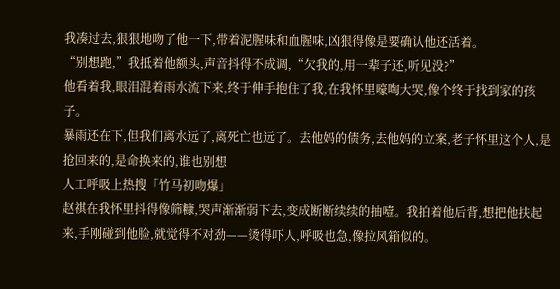我凑过去,狠狠地吻了他一下,带着泥腥味和血腥味,凶狠得像是要确认他还活着。
“别想跑,”我抵着他额头,声音抖得不成调,“欠我的,用一辈子还,听见没?”
他看着我,眼泪混着雨水流下来,终于伸手抱住了我,在我怀里嚎啕大哭,像个终于找到家的孩子。
暴雨还在下,但我们离水远了,离死亡也远了。去他妈的债务,去他妈的立案,老子怀里这个人,是抢回来的,是命换来的,谁也别想
人工呼吸上热搜「竹马初吻爆」
赵祺在我怀里抖得像筛糠,哭声渐渐弱下去,变成断断续续的抽噎。我拍着他后背,想把他扶起来,手刚碰到他脸,就觉得不对劲——烫得吓人,呼吸也急,像拉风箱似的。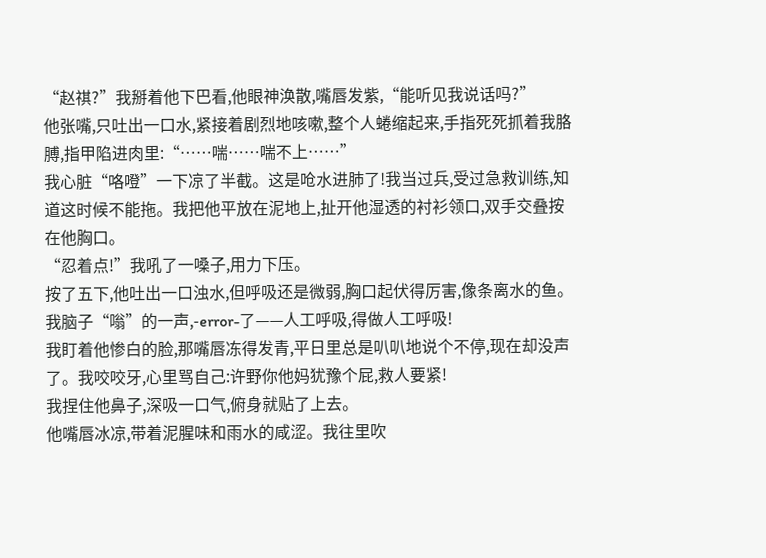“赵祺?”我掰着他下巴看,他眼神涣散,嘴唇发紫,“能听见我说话吗?”
他张嘴,只吐出一口水,紧接着剧烈地咳嗽,整个人蜷缩起来,手指死死抓着我胳膊,指甲陷进肉里:“……喘……喘不上……”
我心脏“咯噔”一下凉了半截。这是呛水进肺了!我当过兵,受过急救训练,知道这时候不能拖。我把他平放在泥地上,扯开他湿透的衬衫领口,双手交叠按在他胸口。
“忍着点!”我吼了一嗓子,用力下压。
按了五下,他吐出一口浊水,但呼吸还是微弱,胸口起伏得厉害,像条离水的鱼。我脑子“嗡”的一声,-error-了——人工呼吸,得做人工呼吸!
我盯着他惨白的脸,那嘴唇冻得发青,平日里总是叭叭地说个不停,现在却没声了。我咬咬牙,心里骂自己:许野你他妈犹豫个屁,救人要紧!
我捏住他鼻子,深吸一口气,俯身就贴了上去。
他嘴唇冰凉,带着泥腥味和雨水的咸涩。我往里吹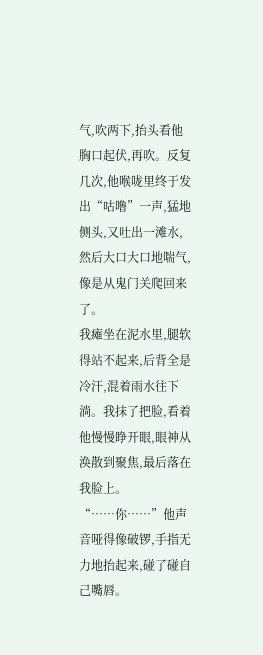气,吹两下,抬头看他胸口起伏,再吹。反复几次,他喉咙里终于发出“咕噜”一声,猛地侧头,又吐出一滩水,然后大口大口地喘气,像是从鬼门关爬回来了。
我瘫坐在泥水里,腿软得站不起来,后背全是冷汗,混着雨水往下淌。我抹了把脸,看着他慢慢睁开眼,眼神从涣散到聚焦,最后落在我脸上。
“……你……”他声音哑得像破锣,手指无力地抬起来,碰了碰自己嘴唇。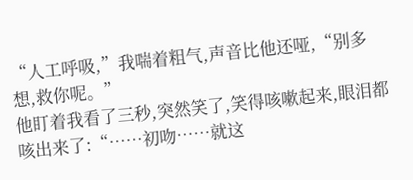“人工呼吸,”我喘着粗气,声音比他还哑,“别多想,救你呢。”
他盯着我看了三秒,突然笑了,笑得咳嗽起来,眼泪都咳出来了:“……初吻……就这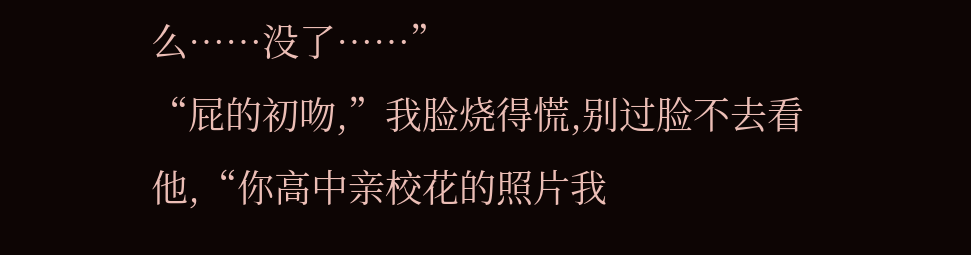么……没了……”
“屁的初吻,”我脸烧得慌,别过脸不去看他,“你高中亲校花的照片我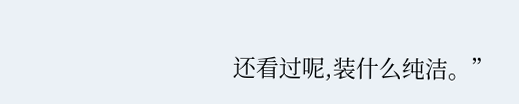还看过呢,装什么纯洁。”